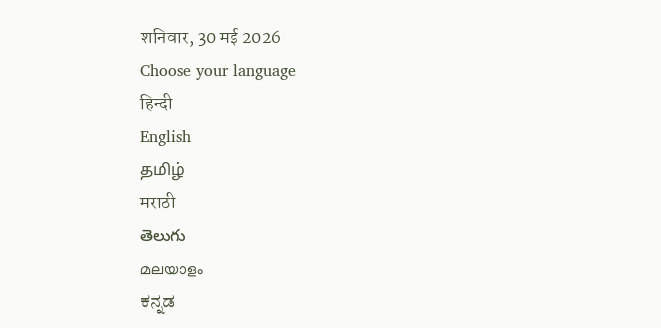शनिवार, 30 मई 2026
Choose your language
हिन्दी
English
தமிழ்
मराठी
తెలుగు
മലയാളം
ಕನ್ನಡ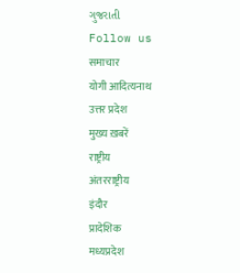ગુજરાતી
Follow us
समाचार
योगी आदित्यनाथ
उत्तर प्रदेश
मुख्य ख़बरें
राष्ट्रीय
अंतरराष्ट्रीय
इंदौर
प्रादेशिक
मध्यप्रदेश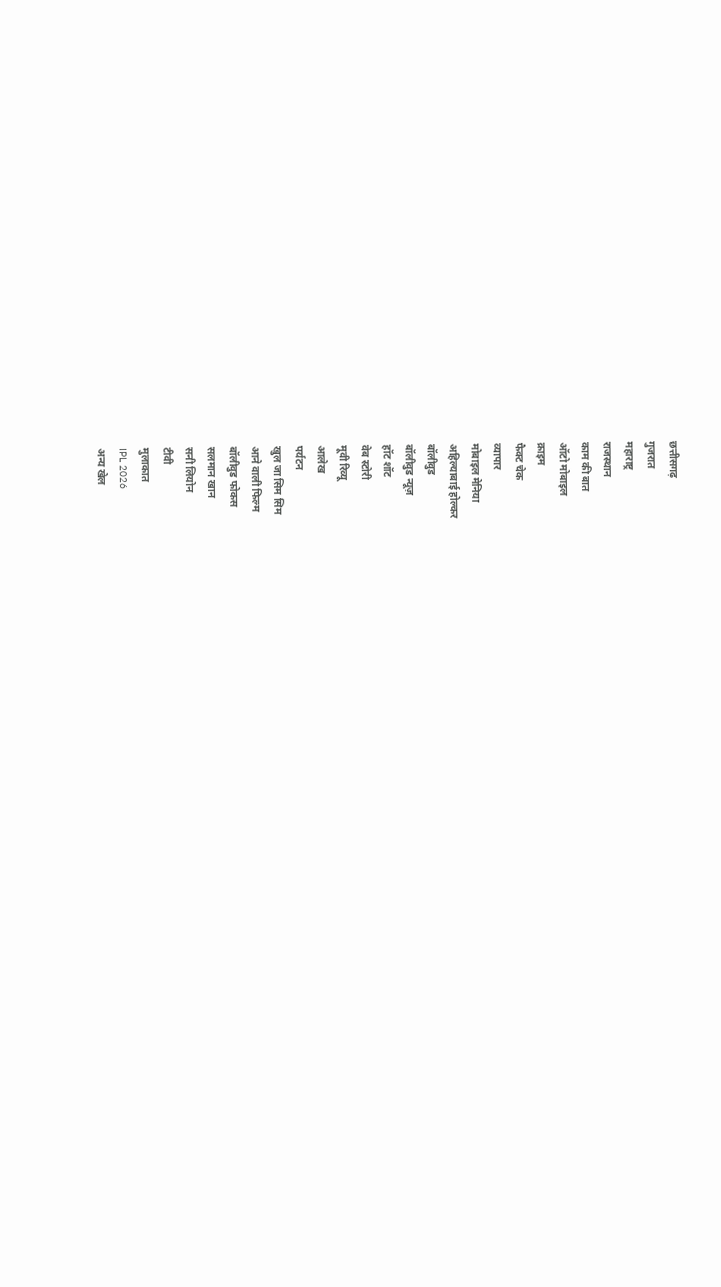छत्तीसगढ़
गुजरात
महाराष्ट्र
राजस्थान
काम की बात
ऑटो मोबाइल
क्राइम
फैक्ट चेक
व्यापार
मोबाइल मेनिया
अहिल्याबाई होल्कर
बॉलीवुड
बॉलीवुड न्यूज़
हॉट शॉट
वेब स्टोरी
मूवी रिव्यू
आलेख
पर्यटन
खुल जा सिम सिम
आने वाली फिल्म
बॉलीवुड फोकस
सलमान खान
सनी लियोन
टीवी
मुलाकात
IPL 2026
अन्य खेल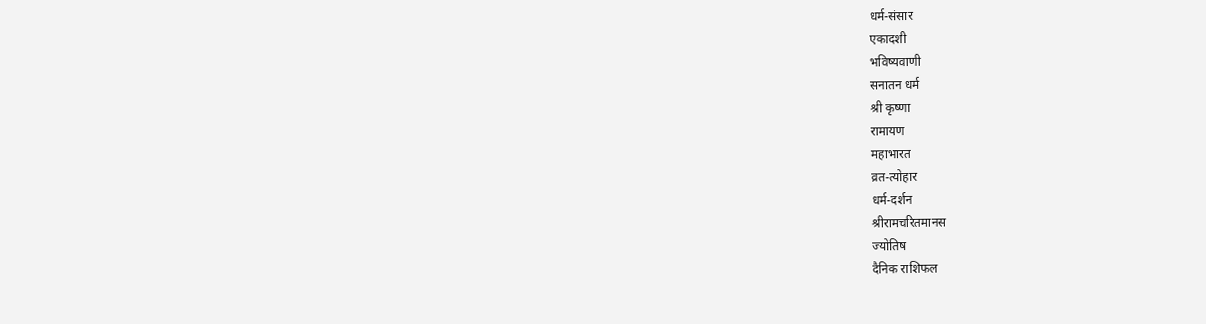धर्म-संसार
एकादशी
भविष्यवाणी
सनातन धर्म
श्री कृष्णा
रामायण
महाभारत
व्रत-त्योहार
धर्म-दर्शन
श्रीरामचरितमानस
ज्योतिष
दैनिक राशिफल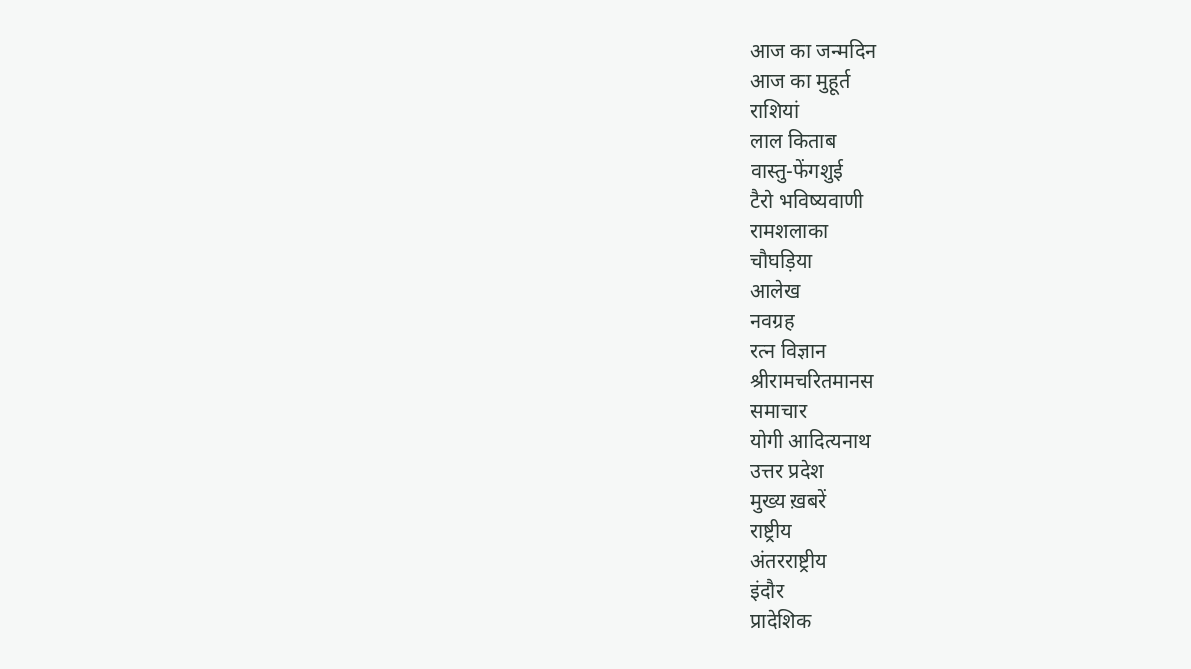आज का जन्मदिन
आज का मुहूर्त
राशियां
लाल किताब
वास्तु-फेंगशुई
टैरो भविष्यवाणी
रामशलाका
चौघड़िया
आलेख
नवग्रह
रत्न विज्ञान
श्रीरामचरितमानस
समाचार
योगी आदित्यनाथ
उत्तर प्रदेश
मुख्य ख़बरें
राष्ट्रीय
अंतरराष्ट्रीय
इंदौर
प्रादेशिक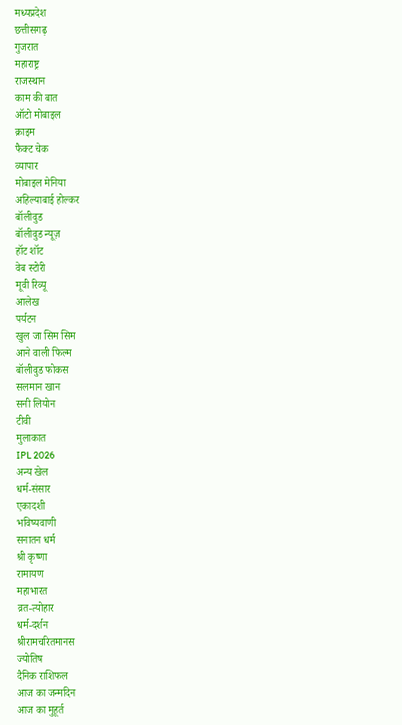मध्यप्रदेश
छत्तीसगढ़
गुजरात
महाराष्ट्र
राजस्थान
काम की बात
ऑटो मोबाइल
क्राइम
फैक्ट चेक
व्यापार
मोबाइल मेनिया
अहिल्याबाई होल्कर
बॉलीवुड
बॉलीवुड न्यूज़
हॉट शॉट
वेब स्टोरी
मूवी रिव्यू
आलेख
पर्यटन
खुल जा सिम सिम
आने वाली फिल्म
बॉलीवुड फोकस
सलमान खान
सनी लियोन
टीवी
मुलाकात
IPL 2026
अन्य खेल
धर्म-संसार
एकादशी
भविष्यवाणी
सनातन धर्म
श्री कृष्णा
रामायण
महाभारत
व्रत-त्योहार
धर्म-दर्शन
श्रीरामचरितमानस
ज्योतिष
दैनिक राशिफल
आज का जन्मदिन
आज का मुहूर्त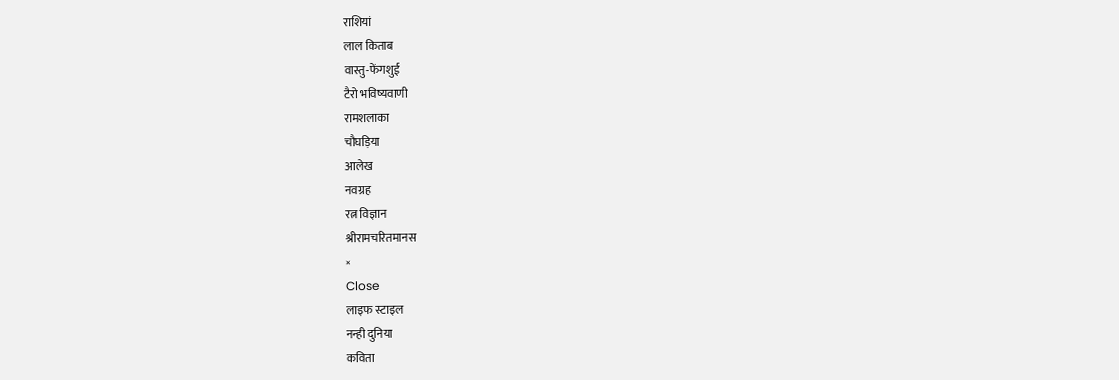राशियां
लाल किताब
वास्तु-फेंगशुई
टैरो भविष्यवाणी
रामशलाका
चौघड़िया
आलेख
नवग्रह
रत्न विज्ञान
श्रीरामचरितमानस
×
Close
लाइफ स्टाइल
नन्ही दुनिया
कविता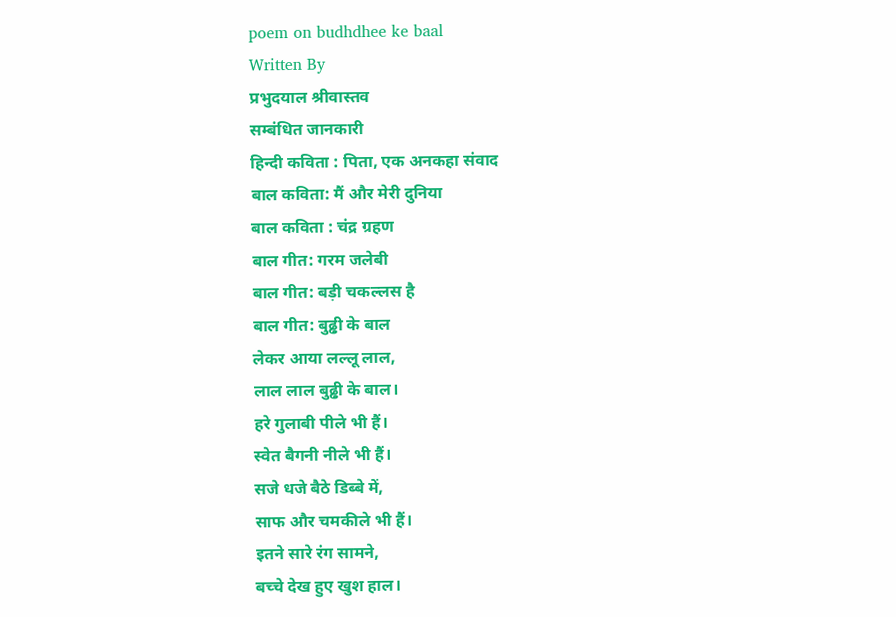poem on budhdhee ke baal
Written By
प्रभुदयाल श्रीवास्तव
सम्बंधित जानकारी
हिन्दी कविता : पिता, एक अनकहा संवाद
बाल कविता: मैं और मेरी दुनिया
बाल कविता : चंद्र ग्रहण
बाल गीत: गरम जलेबी
बाल गीत: बड़ी चकल्लस है
बाल गीत: बुढ्ढी के बाल
लेकर आया लल्लू लाल,
लाल लाल बुढ्ढी के बाल।
हरे गुलाबी पीले भी हैं।
स्वेत बैगनी नीले भी हैं।
सजे धजे बैठे डिब्बे में,
साफ और चमकीले भी हैं।
इतने सारे रंग सामने,
बच्चे देख हुए खुश हाल।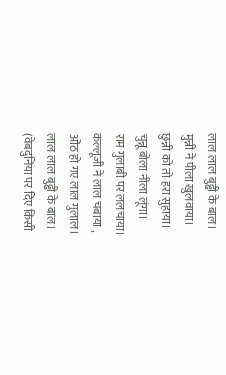लाल लाल बुढ्ढी के बाल।
मुन्नी ने पीला खुलवाया।
छुन्नी को तो हरा सुहाया।
चुन्नू बोला नीला लूंगा।
राम गुलाबी पर ललचाया।
कल्लूजी ने लाल चबाया ,
ओंठ हो गए लाल गुलाल।
लाल लाल बुढ्ढी के बाल।
(वेबदुनिया पर दिए किसी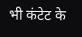भी कंटेट के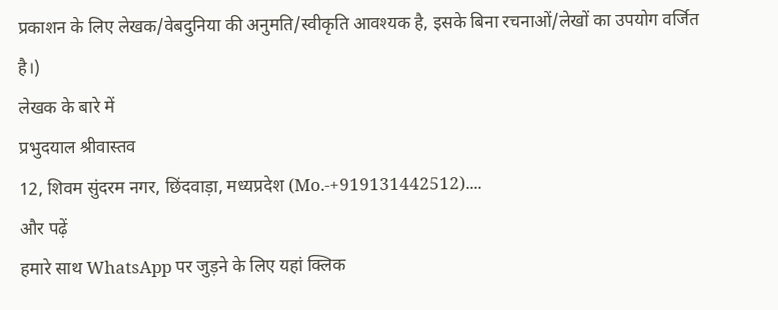प्रकाशन के लिए लेखक/वेबदुनिया की अनुमति/स्वीकृति आवश्यक है, इसके बिना रचनाओं/लेखों का उपयोग वर्जित है।)
लेखक के बारे में
प्रभुदयाल श्रीवास्तव
12, शिवम सुंदरम नगर, छिंदवाड़ा, मध्यप्रदेश (Mo.-+919131442512)....
और पढ़ें
हमारे साथ WhatsApp पर जुड़ने के लिए यहां क्लिक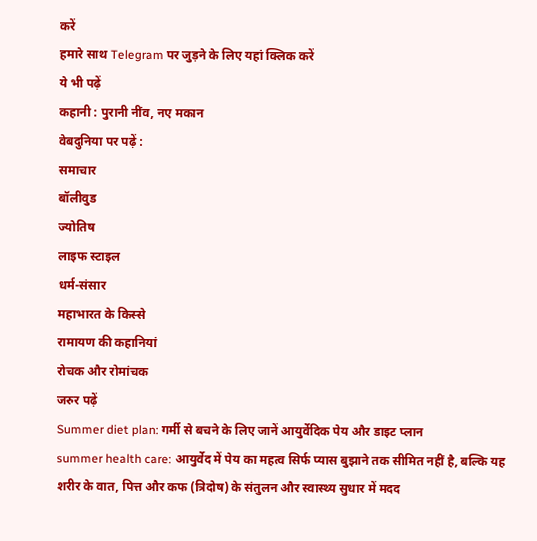करें
हमारे साथ Telegram पर जुड़ने के लिए यहां क्लिक करें
ये भी पढ़ें
कहानी : पुरानी नींव, नए मकान
वेबदुनिया पर पढ़ें :
समाचार
बॉलीवुड
ज्योतिष
लाइफ स्टाइल
धर्म-संसार
महाभारत के किस्से
रामायण की कहानियां
रोचक और रोमांचक
जरुर पढ़ें
Summer diet plan: गर्मी से बचने के लिए जानें आयुर्वेदिक पेय और डाइट प्लान
summer health care: आयुर्वेद में पेय का महत्व सिर्फ प्यास बुझाने तक सीमित नहीं है, बल्कि यह शरीर के वात, पित्त और कफ (त्रिदोष) के संतुलन और स्वास्थ्य सुधार में मदद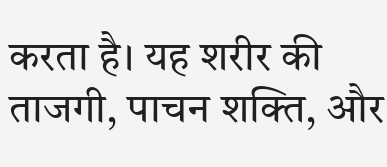करता है। यह शरीर की ताजगी, पाचन शक्ति, और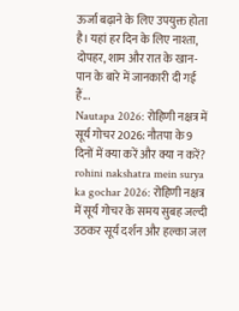ऊर्जा बढ़ाने के लिए उपयुक्त होता है। यहां हर दिन के लिए नाश्ता, दोपहर, शाम और रात के खान-पान के बारे में जानकारी दी गई हैं...
Nautapa 2026: रोहिणी नक्षत्र में सूर्य गोचर 2026: नौतपा के 9 दिनों में क्या करें और क्या न करें?
rohini nakshatra mein surya ka gochar 2026: रोहिणी नक्षत्र में सूर्य गोचर के समय सुबह जल्दी उठकर सूर्य दर्शन और हल्का जल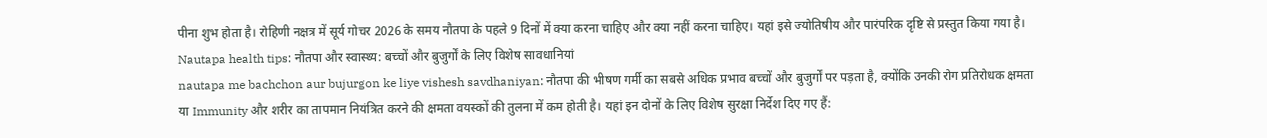पीना शुभ होता है। रोहिणी नक्षत्र में सूर्य गोचर 2026 के समय नौतपा के पहले 9 दिनों में क्या करना चाहिए और क्या नहीं करना चाहिए। यहां इसे ज्योतिषीय और पारंपरिक दृष्टि से प्रस्तुत किया गया है।
Nautapa health tips: नौतपा और स्वास्थ्य: बच्चों और बुजुर्गों के लिए विशेष सावधानियां
nautapa me bachchon aur bujurgon ke liye vishesh savdhaniyan: नौतपा की भीषण गर्मी का सबसे अधिक प्रभाव बच्चों और बुजुर्गों पर पड़ता है, क्योंकि उनकी रोग प्रतिरोधक क्षमता या Immunity और शरीर का तापमान नियंत्रित करने की क्षमता वयस्कों की तुलना में कम होती है। यहां इन दोनों के लिए विशेष सुरक्षा निर्देश दिए गए हैं: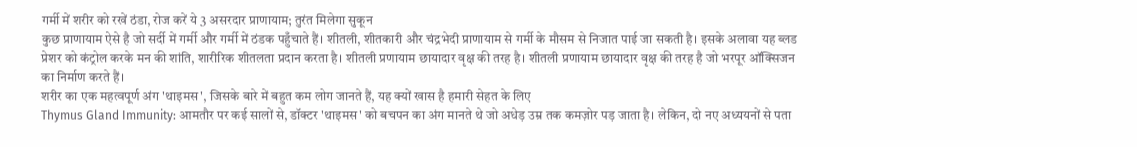गर्मी में शरीर को रखें ठंडा, रोज करें ये 3 असरदार प्राणायाम; तुरंत मिलेगा सुकून
कुछ प्राणायाम ऐसे है जो सर्दी में गर्मी और गर्मी में ठंडक पहुँचाते हैं। शीतली, शीतकारी और चंद्रभेदी प्राणायाम से गर्मी के मौसम से निजात पाई जा सकती है। इसके अलावा यह ब्लड प्रेशर को कंट्रोल करके मन की शांति, शारीरिक शीतलता प्रदान करता है। शीतली प्रणायाम छायादार वृक्ष की तरह है। शीतली प्रणायाम छायादार वृक्ष की तरह है जो भरपूर ऑक्सिजन का निर्माण करते हैं।
शरीर का एक महत्वपूर्ण अंग 'थाइमस', जिसके बारे में बहुत कम लोग जानते हैं, यह क्यों खास है हमारी सेहत के लिए
Thymus Gland Immunity: आमतौर पर कई सालों से, डॉक्टर 'थाइमस' को बचपन का अंग मानते थे जो अधेड़ उम्र तक कमज़ोर पड़ जाता है। लेकिन, दो नए अध्ययनों से पता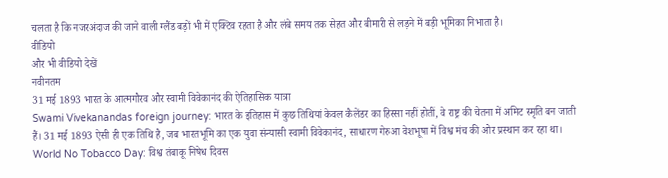चलता है कि नजरअंदाज की जाने वाली ग्लैंड बड़ों भी में एक्टिव रहता है और लंबे समय तक सेहत और बीमारी से लड़ने में बड़ी भूमिका निभाता है।
वीडियो
और भी वीडियो देखें
नवीनतम
31 मई 1893 भारत के आत्मगौरव और स्वामी विवेकानंद की ऐतिहासिक यात्रा
Swami Vivekanandas foreign journey: भारत के इतिहास में कुछ तिथियां केवल कैलेंडर का हिस्सा नहीं होतीं, वे राष्ट्र की चेतना में अमिट स्मृति बन जाती हैं। 31 मई 1893 ऐसी ही एक तिथि है, जब भारतभूमि का एक युवा संन्यासी स्वामी विवेकानंद, साधारण गेरुआ वेशभूषा में विश्व मंच की ओर प्रस्थान कर रहा था।
World No Tobacco Day: विश्व तंबाकू निषेध दिवस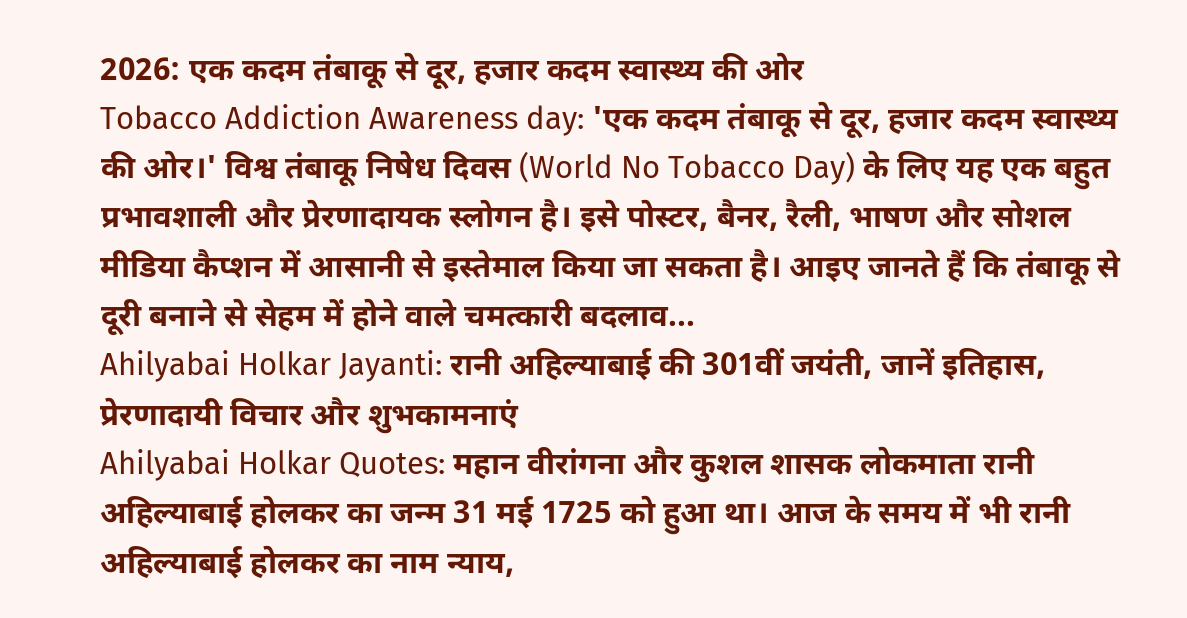2026: एक कदम तंबाकू से दूर, हजार कदम स्वास्थ्य की ओर
Tobacco Addiction Awareness day: 'एक कदम तंबाकू से दूर, हजार कदम स्वास्थ्य की ओर।' विश्व तंबाकू निषेध दिवस (World No Tobacco Day) के लिए यह एक बहुत प्रभावशाली और प्रेरणादायक स्लोगन है। इसे पोस्टर, बैनर, रैली, भाषण और सोशल मीडिया कैप्शन में आसानी से इस्तेमाल किया जा सकता है। आइए जानते हैं कि तंबाकू से दूरी बनाने से सेहम में होने वाले चमत्कारी बदलाव...
Ahilyabai Holkar Jayanti: रानी अहिल्याबाई की 301वीं जयंती, जानें इतिहास, प्रेरणादायी विचार और शुभकामनाएं
Ahilyabai Holkar Quotes: महान वीरांगना और कुशल शासक लोकमाता रानी अहिल्याबाई होलकर का जन्म 31 मई 1725 को हुआ था। आज के समय में भी रानी अहिल्याबाई होलकर का नाम न्याय,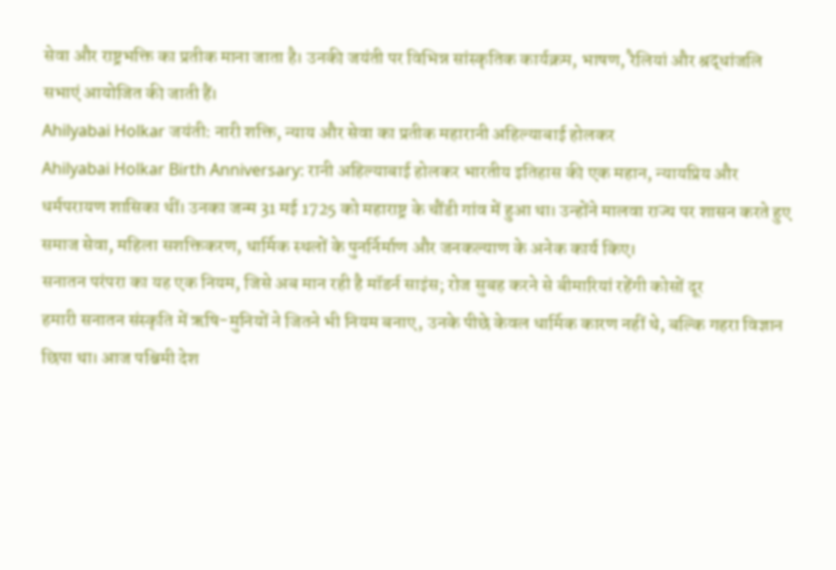सेवा और राष्ट्रभक्ति का प्रतीक माना जाता है। उनकी जयंती पर विभिन्न सांस्कृतिक कार्यक्रम, भाषण, रैलियां और श्रद्धांजलि सभाएं आयोजित की जाती हैं।
Ahilyabai Holkar जयंती: नारी शक्ति, न्याय और सेवा का प्रतीक महारानी अहिल्याबाई होलकर
Ahilyabai Holkar Birth Anniversary: रानी अहिल्याबाई होलकर भारतीय इतिहास की एक महान, न्यायप्रिय और धर्मपरायण शासिका थीं। उनका जन्म 31 मई 1725 को महाराष्ट्र के चौंडी गांव में हुआ था। उन्होंने मालवा राज्य पर शासन करते हुए समाज सेवा, महिला सशक्तिकरण, धार्मिक स्थलों के पुनर्निर्माण और जनकल्याण के अनेक कार्य किए।
सनातन परंपरा का यह एक नियम, जिसे अब मान रही है मॉडर्न साइंस; रोज सुबह करने से बीमारियां रहेंगी कोसों दूर
हमारी सनातन संस्कृति में ऋषि-मुनियों ने जितने भी नियम बनाए, उनके पीछे केवल धार्मिक कारण नहीं थे, बल्कि गहरा विज्ञान छिपा था। आज पश्चिमी देश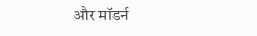और मॉडर्न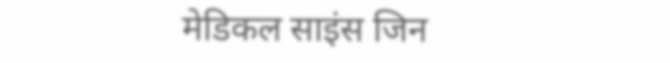मेडिकल साइंस जिन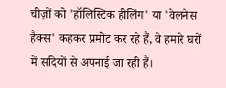चीज़ों को 'हॉलिस्टिक हीलिंग' या 'वेलनेस हैक्स' कहकर प्रमोट कर रहे हैं, वे हमारे घरों में सदियों से अपनाई जा रही हैं।